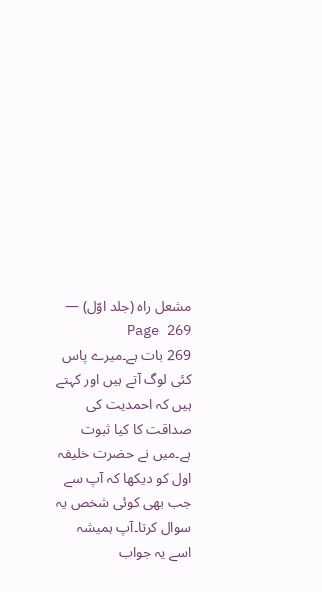مشعل راہ (جلد اوّل) — Page 269
269 بات ہے۔میرے پاس کئی لوگ آتے ہیں اور کہتے ہیں کہ احمدیت کی صداقت کا کیا ثبوت ہے۔میں نے حضرت خلیفہ اول کو دیکھا کہ آپ سے جب بھی کوئی شخص یہ سوال کرتا۔آپ ہمیشہ اسے یہ جواب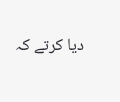دیا کرتے کہ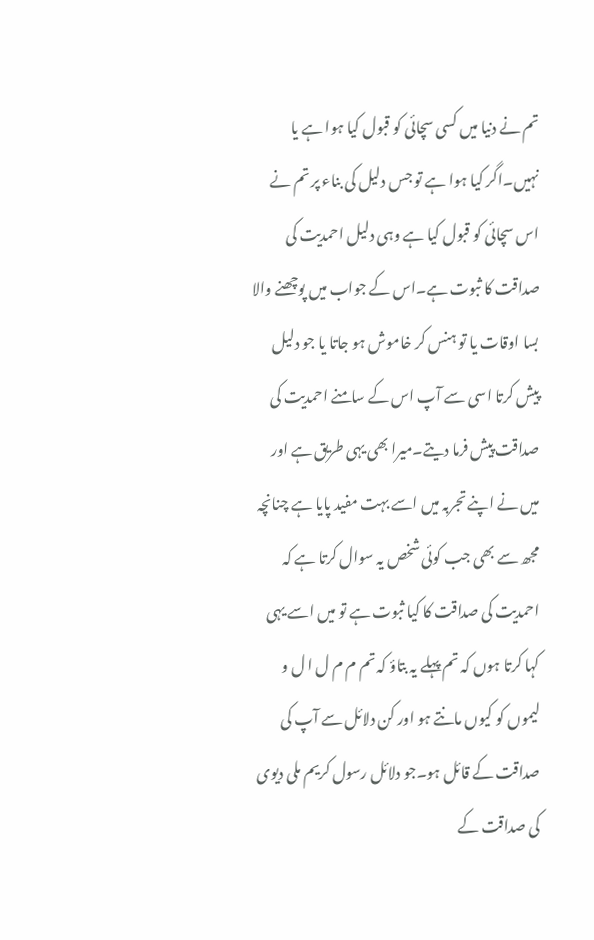تم نے دنیا میں کسی سچائی کو قبول کیا ہوا ہے یا نہیں۔اگر کیا ہوا ہے تو جس دلیل کی بناء پر تم نے اس سچائی کو قبول کیا ہے وہی دلیل احمدیت کی صداقت کا ثبوت ہے۔اس کے جواب میں پوچھنے والا بسا اوقات یا تو ہنس کر خاموش ہو جاتا یا جو دلیل پیش کرتا اسی سے آپ اس کے سامنے احمدیت کی صداقت پیش فرما دیتے۔میرا بھی یہی طریق ہے اور میں نے اپنے تجربہ میں اسے بہت مفید پایا ہے چنانچہ مجھ سے بھی جب کوئی شخص یہ سوال کرتا ہے کہ احمدیت کی صداقت کا کیا ثبوت ہے تو میں اسے یہی کہا کرتا ہوں کہ تم پہلے یہ بتاؤ کہ تم م م ل ا ل و لیموں کو کیوں مانتے ہو اور کن دلائل سے آپ کی صداقت کے قائل ہو۔جو دلائل رسول کریم ملی دیوی کی صداقت کے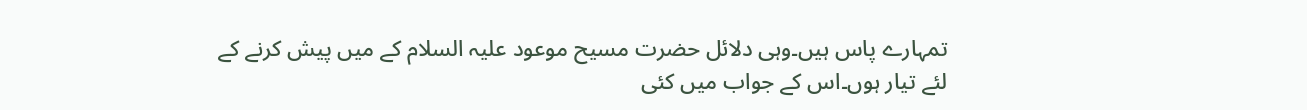تمہارے پاس ہیں۔وہی دلائل حضرت مسیح موعود علیہ السلام کے میں پیش کرنے کے لئے تیار ہوں۔اس کے جواب میں کئی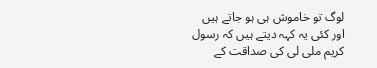لوگ تو خاموش ہی ہو جاتے ہیں اور کئی یہ کہہ دیتے ہیں کہ رسول کریم ملی لی کی صداقت کے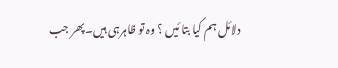دلائل ہم کیا بتا ئیں ؟ وہ تو ظاہرہی ہیں۔پھر جب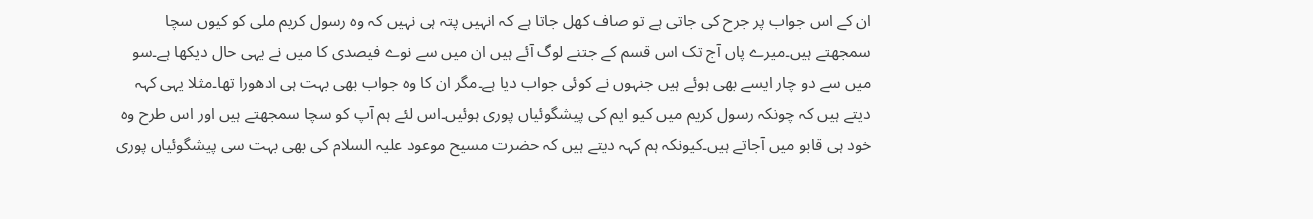ان کے اس جواب پر جرح کی جاتی ہے تو صاف کھل جاتا ہے کہ انہیں پتہ ہی نہیں کہ وہ رسول کریم ملی کو کیوں سچا سمجھتے ہیں۔میرے پاں آج تک اس قسم کے جتنے لوگ آئے ہیں ان میں سے نوے فیصدی کا میں نے یہی حال دیکھا ہے۔سو میں سے دو چار ایسے بھی ہوئے ہیں جنہوں نے کوئی جواب دیا ہے۔مگر ان کا وہ جواب بھی بہت ہی ادھورا تھا۔مثلا یہی کہہ دیتے ہیں کہ چونکہ رسول کریم میں کیو ایم کی پیشگوئیاں پوری ہوئیں۔اس لئے ہم آپ کو سچا سمجھتے ہیں اور اس طرح وہ خود ہی قابو میں آجاتے ہیں۔کیونکہ ہم کہہ دیتے ہیں کہ حضرت مسیح موعود علیہ السلام کی بھی بہت سی پیشگوئیاں پوری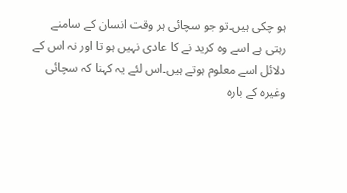ہو چکی ہیں۔تو جو سچائی ہر وقت انسان کے سامنے رہتی ہے اسے وہ کرید نے کا عادی نہیں ہو تا اور نہ اس کے دلائل اسے معلوم ہوتے ہیں۔اس لئے یہ کہنا کہ سچائی وغیرہ کے بارہ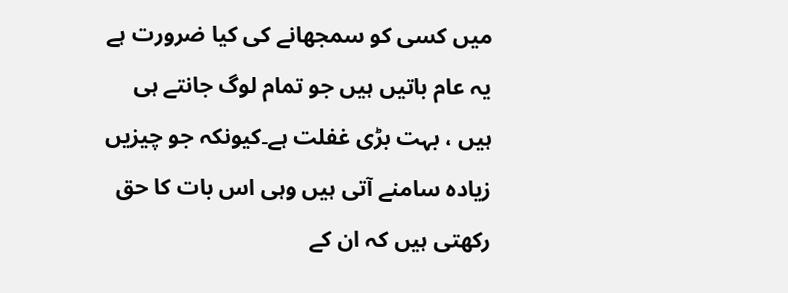میں کسی کو سمجھانے کی کیا ضرورت ہے یہ عام باتیں ہیں جو تمام لوگ جانتے ہی ہیں ، بہت بڑی غفلت ہے۔کیونکہ جو چیزیں زیادہ سامنے آتی ہیں وہی اس بات کا حق رکھتی ہیں کہ ان کے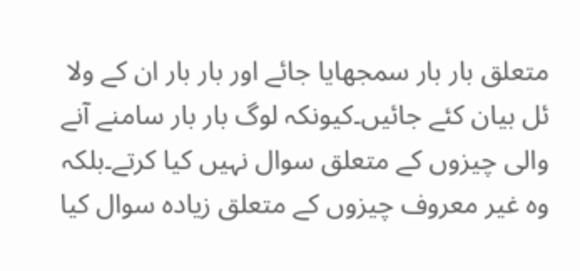متعلق بار بار سمجھایا جائے اور بار بار ان کے ولا ئل بیان کئے جائیں۔کیونکہ لوگ بار بار سامنے آنے والی چیزوں کے متعلق سوال نہیں کیا کرتے۔بلکہ وہ غیر معروف چیزوں کے متعلق زیادہ سوال کیا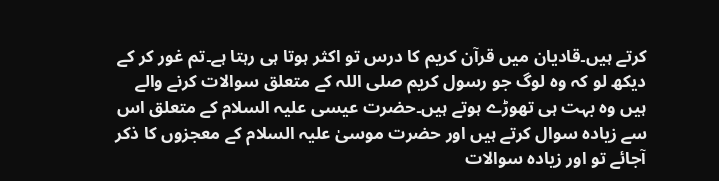کرتے ہیں۔قادیان میں قرآن کریم کا درس تو اکثر ہوتا ہی رہتا ہے۔تم غور کر کے دیکھ لو کہ وہ لوگ جو رسول کریم صلی اللہ کے متعلق سوالات کرنے والے ہیں وہ بہت ہی تھوڑے ہوتے ہیں۔حضرت عیسی علیہ السلام کے متعلق اس سے زیادہ سوال کرتے ہیں اور حضرت موسیٰ علیہ السلام کے معجزوں کا ذکر آجائے تو اور زیادہ سوالات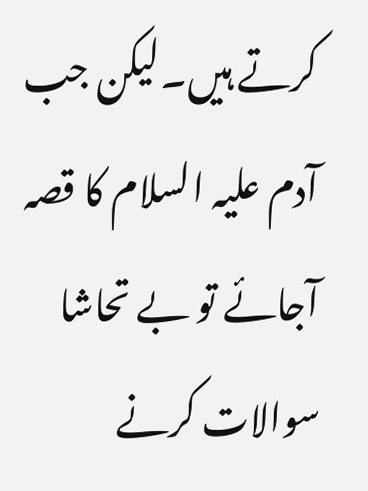کرتے ہیں۔لیکن جب آدم علیہ السلام کا قصہ آجائے تو بے تحاشا سوالات کرنے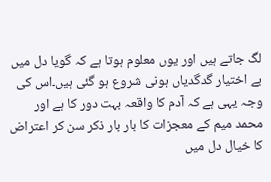لگ جاتے ہیں اور یوں معلوم ہوتا ہے کہ گویا دل میں بے اختیار گدگدیاں ہونی شروع ہو گئی ہیں۔اس کی وجہ یہی ہے کہ آدم کا واقعہ بہت دور کا ہے اور محمد میم کے معجزات کا بار بار ذکر سن کر اعتراض کا خیال دل میں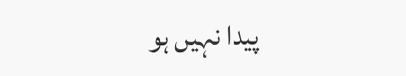پیدا نہیں ہو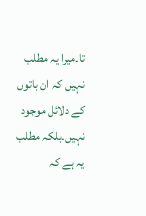تا۔میرا یہ مطلب نہیں کہ ان باتوں کے دلائل موجود نہیں۔بلکہ مطلب یہ ہے کہ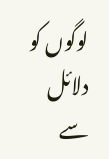لوگوں کو دلائل سے